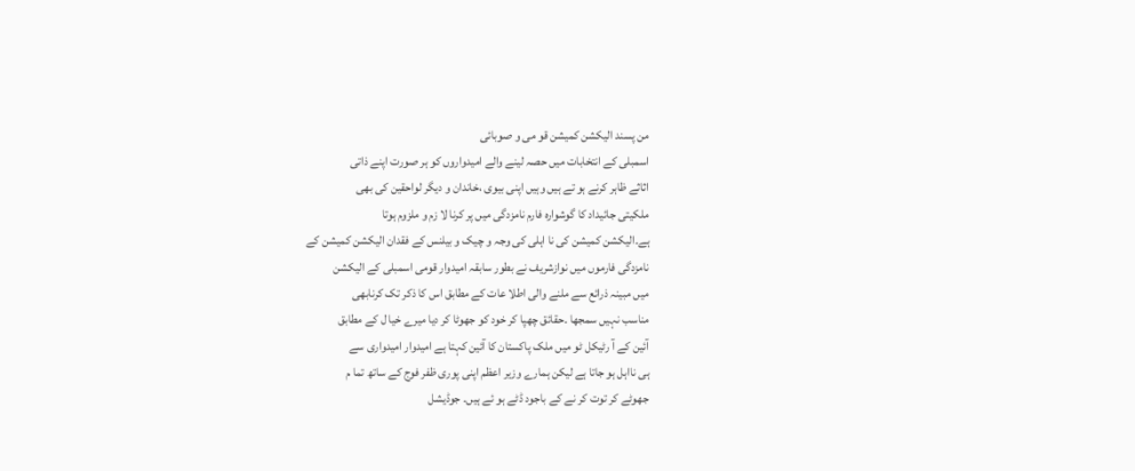من پسند الیکشن کمیشن قو می و صوبائی
اسمبلی کے انتخابات میں حصہ لینے والے امیدواروں کو ہر صورت اپنے ذاتی
اثاثے ظاہر کرنے ہو تے ہیں وہیں اپنی بیوی ،خاندان و دیگر لواحقین کی بھی
ملکیتی جائیداد کا گوشوارہ فارم نامزدگی میں پر کرنا لا زم و ملزوم ہوتا
ہے۔الیکشن کمیشن کی نا اہلی کی وجہ و چیک و بیلنس کے فقدان الیکشن کمیشن کے
نامزدگی فارموں میں نوازشریف نے بطور سابقہ امیدوار قومی اسمبلی کے الیکشن
میں مبینہ ذرائع سے ملنے والی اطلا عات کے مطابق اس کا ذکر تک کرنابھی
مناسب نہیں سمجھا ۔حقائق چھپا کر خود کو جھوٹا کر دیا میرے خیا ل کے مطابق
آئین کے آ رٹیکل ٹو میں ملک پاکستان کا آئین کہتا ہے امیدوار امیدواری سے
ہی نااہل ہو جاتا ہے لیکن ہمارے وزیر اعظم اپنی پوری ظفر فوج کے ساتھ تما م
جھوٹے کر توت کر نے کے باجود ڈٹے ہو ئے ہیں۔ جوڈیشل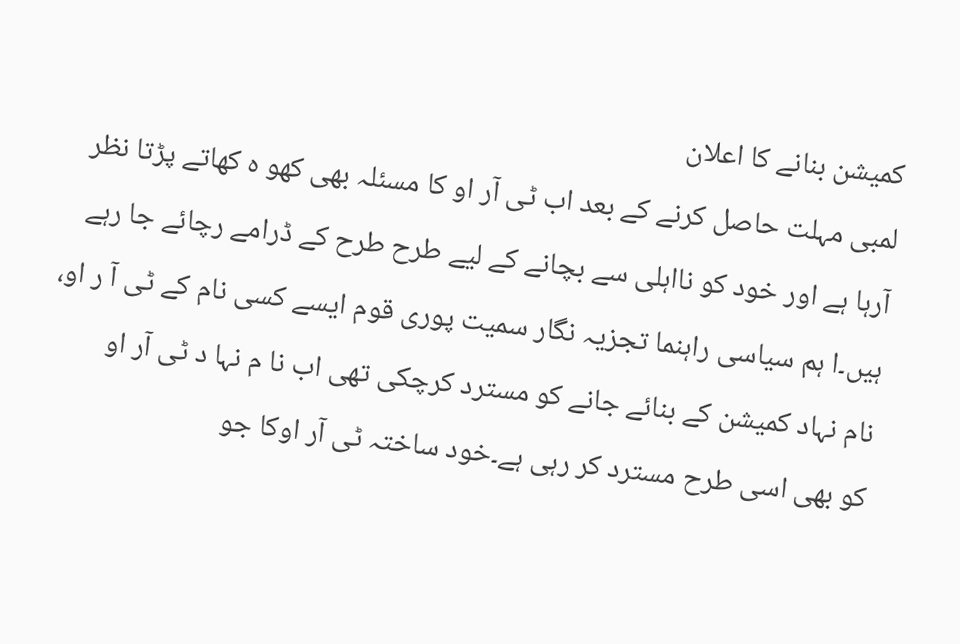کمیشن بنانے کا اعلان
لمبی مہلت حاصل کرنے کے بعد اب ٹی آر او کا مسئلہ بھی کھو ہ کھاتے پڑتا نظر
آرہا ہے اور خود کو نااہلی سے بچانے کے لیے طرح طرح کے ڈرامے رچائے جا رہے
ہیں۔ا ہم سیاسی راہنما تجزیہ نگار سمیت پوری قوم ایسے کسی نام کے ٹی آ ر او،
نام نہاد کمیشن کے بنائے جانے کو مسترد کرچکی تھی اب نا م نہا د ٹی آر او
کو بھی اسی طرح مسترد کر رہی ہے۔خود ساختہ ٹی آر اوکا جو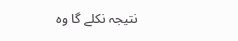نتیجہ نکلے گا وہ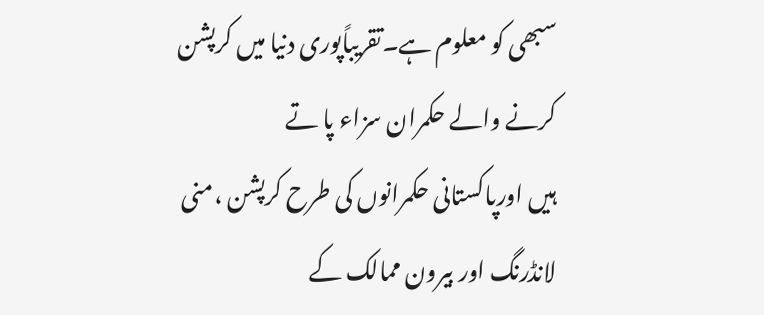سبھی کو معلوم ہے۔تقریباًپوری دنیا میں کرپشن کرنے والے حکمران سزاء پا تے
ہیں اورپاکستانی حکمرانوں کی طرح کرپشن ،منی لانڈرنگ اور بیرون ممالک کے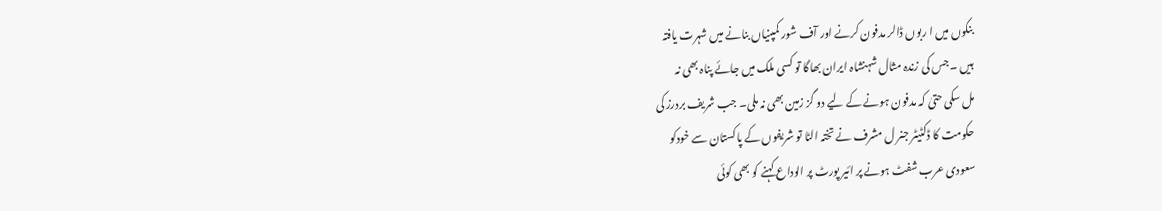بنکوں میں ا ربوں ڈالر مدفون کرنے اور آف شور کمپنیاں بنانے میں شہرت یافتہ
ہیں ۔جس کی زندہ مثال شہنشاہ ایران بھاگا تو کسی ملک میں جائے پناہ بھی نہ
مل سکی حتیٰ کہ مدفون ہونے کے لیے دو گز زمین بھی نہ ملی۔ جب شریف بردرز کی
حکومت کا ڈکٹیٹر جنر ل مشرف نے تختہ الٹا تو شریفوں کے پاکستان سے خودکو
سعودی عرب شفٹ ہونے پر ائیر پورٹ پر الوداع کہنے کو بھی کوئی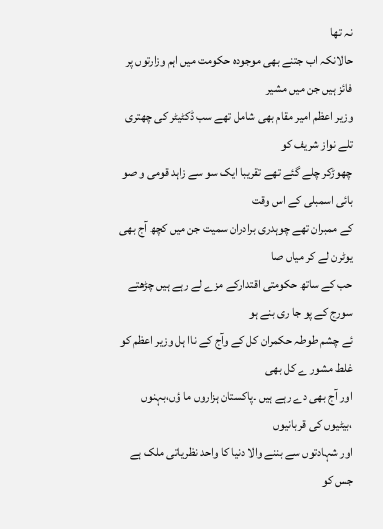نہ تھا
حالانکہ اب جتنے بھی موجودہ حکومت میں اہم وزارتوں پر فائز ہیں جن میں مشیر
وزیر اعظم امیر مقام بھی شامل تھے سب ڈکٹیٹر کی چھتری تلے نواز شریف کو
چھوڑکر چلے گئے تھے تقریبا ایک سو سے زاہد قومی و صو بائی اسمبلی کے اس وقت
کے ممبران تھے چوہدری برادران سمیت جن میں کچھ آج بھی یوٹرن لے کر میاں صا
حب کے ساتھ حکومتی اقتدارکے مزے لے رہے ہیں چڑھتے سورج کے پو جا ری بنے ہو
ئے چشم طوطہ حکمران کل کے وآج کے ناا ہل وزیر اعظم کو غلط مشور ے کل بھی
اور آج بھی دے رہے ہیں ۔پاکستان ہزاروں ما ؤں،بہنوں ،بیٹیوں کی قربانیوں
اور شہادتوں سے بننے والا دنیا کا واحد نظریاتی ملک ہے جس کو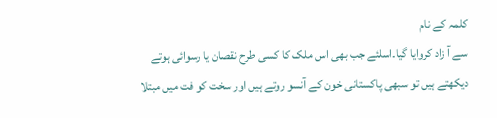کلمہ کے نام
سے آ زاد کروایا گیا۔اسلئے جب بھی اس ملک کا کسی طرح نقصان یا رسوائی ہوتے
دیکھتے ہیں تو سبھی پاکستانی خون کے آنسو روتے ہیں اور سخت کو فت میں مبتلا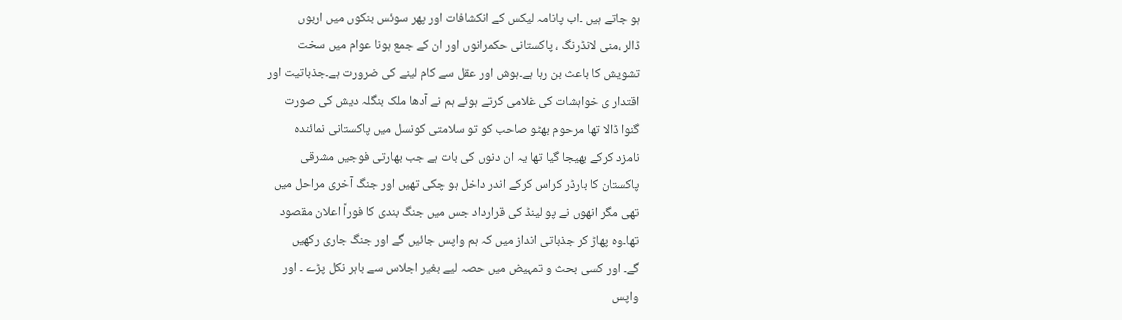ہو جاتے ہیں ۔اب پانامہ لیکس کے انکشافات اور پھر سوئس بنکوں میں اربوں
ڈالر ،منی لانڈرنگ ، پاکستانی حکمرانوں اور ان کے جمع ہونا عوام میں سخت
تشویش کا باعث بن رہا ہے۔ہوش اور عقل سے کام لینے کی ضرورت ہے۔جذباتیت اور
اقتدار ی خواہشات کی غلامی کرتے ہوئے ہم نے آدھا ملک بنگلہ دیش کی صورت
گنوا ڈالا تھا مرحوم بھٹو صاحب کو تو سلامتی کونسل میں پاکستانی نمائندہ
نامزد کرکے بھیجا گیا تھا یہ ان دنوں کی بات ہے جب بھارتی فوجیں مشرقی
پاکستان کا بارڈر کراس کرکے اندر داخل ہو چکی تھیں اور جنگ آخری مراحل میں
تھی مگر انھوں نے پو لینڈ کی قرارداد جس میں جنگ بندی کا فوراً اعلان مقصود
تھا۔وہ پھاڑ کر جذباتی انداز میں کہ ہم واپس جائیں گے اور جنگ جاری رکھیں
گے۔ اور کسی بحث و تمہیض میں حصہ لیے بغیر اجلاس سے باہر نکل پڑے ۔ اور
واپس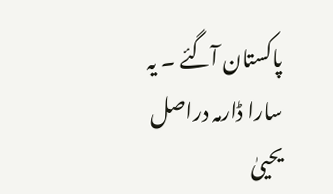پاکستان آگئے ۔ یہ سارا ڈارمہ دراصل یحییٰ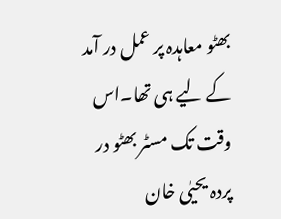بھٹو معاہدہ پر عمل در آمد
کے لیے ہی تھا۔اس وقت تک مسٹر بھٹو در پردہ یحیٰی خان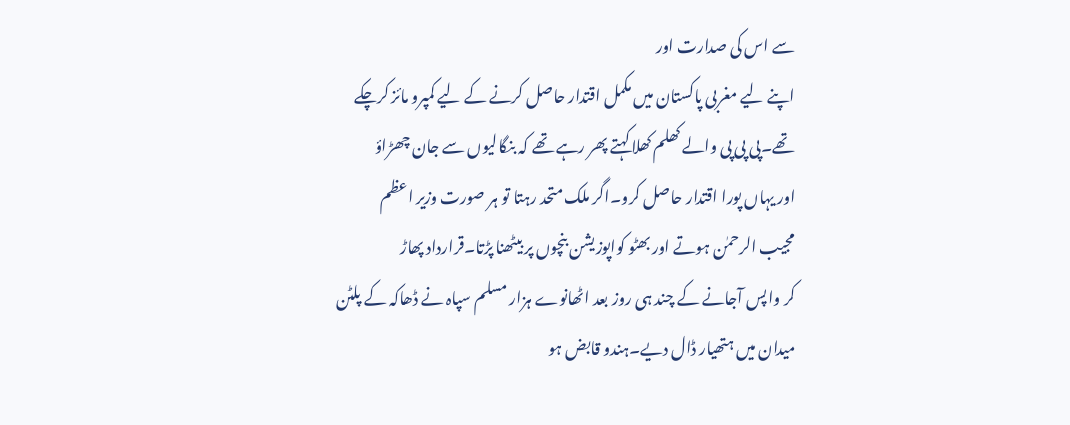سے اس کی صدارت اور
اپنے لیے مغربی پاکستان میں مکمل اقتدار حاصل کرنے کے لیے کمپرو مائز کرچکے
تھے۔پی پی پی والے کھلم کھلا کہتے پھر رہے تھے کہ بنگالیوں سے جان چھڑاؤ
اور یہاں پورا اقتدار حاصل کرو۔اگر ملک متحد رہتا تو ہر صورت وزیر اعظم
مجیب الرحمٰن ہوتے اور بھٹو کواپوزیشن بنچوں پر بیٹھنا پڑتا۔قرارداد پھاڑ
کر واپس آجانے کے چند ہی روز بعد اٹھانوے ہزار مسلم سپاہ نے ڈھاکہ کے پلٹن
میدان میں ہتھیار ڈال دیے۔ہندو قابض ہو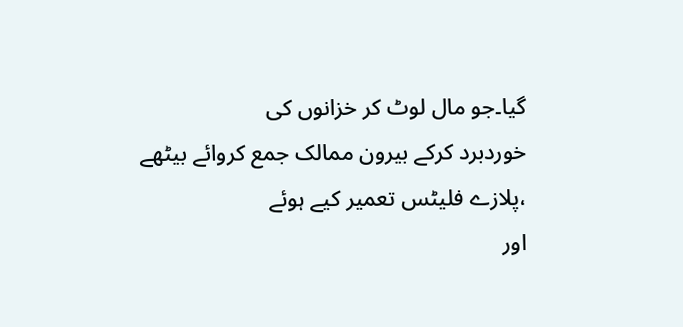گیا۔جو مال لوٹ کر خزانوں کی
خوردبرد کرکے بیرون ممالک جمع کروائے بیٹھے ،پلازے فلیٹس تعمیر کیے ہوئے
اور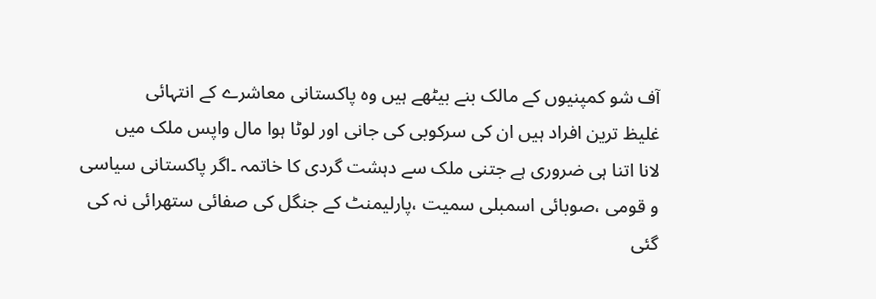آف شو کمپنیوں کے مالک بنے بیٹھے ہیں وہ پاکستانی معاشرے کے انتہائی
غلیظ ترین افراد ہیں ان کی سرکوبی کی جانی اور لوٹا ہوا مال واپس ملک میں
لانا اتنا ہی ضروری ہے جتنی ملک سے دہشت گردی کا خاتمہ ۔اگر پاکستانی سیاسی
و قومی ،صوبائی اسمبلی سمیت ،پارلیمنٹ کے جنگل کی صفائی ستھرائی نہ کی گئی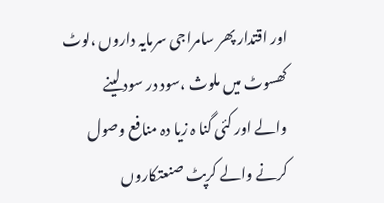اور اقتدار پھر سامراجی سرمایہ داروں ،لوٹ کھسوٹ میں ملوث ،سود در سود لینے
والے اور کئی گنا ہ زیا دہ منافع وصول کرنے والے کرپٹ صنعتکاروں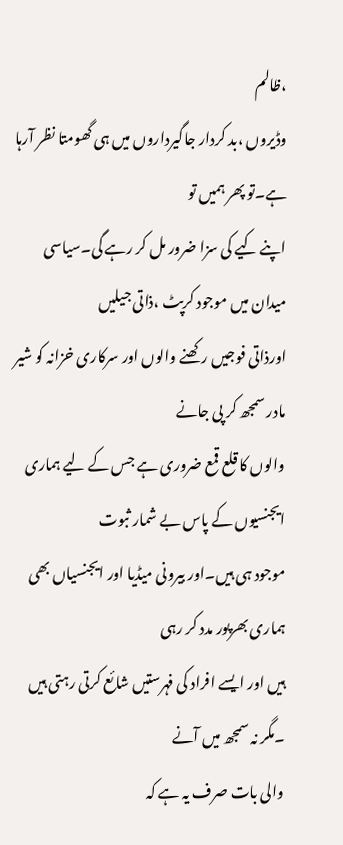،ظالم
وڈیروں ،بد کردار جاگیرداروں میں ہی گھومتا نظر آرہا ہے۔تو پھر ہمیں تو
اپنے کیے کی سزا ضرور مل کر رہے گی۔سیاسی میدان میں موجود کرپٹ ،ذاتی جیلیں
اورذاتی فوجیں رکھنے والوں اور سرکاری خزانہ کو شیر مادر سمجھ کر پی جانے
والوں کا قلع قمع ضروری ہے جس کے لیے ہماری ایجنسیوں کے پاس بے شمار ثبوت
موجود ہی ہیں۔اور بیرونی میڈیا اور ایجنسیاں بھی ہماری بھرپور مدد کر رہی
ہیں اور ایسے افراد کی فہرستیں شائع کرتی رہتی ہیں ۔مگر نہ سمجھ میں آنے
والی بات صرف یہ ہے کہ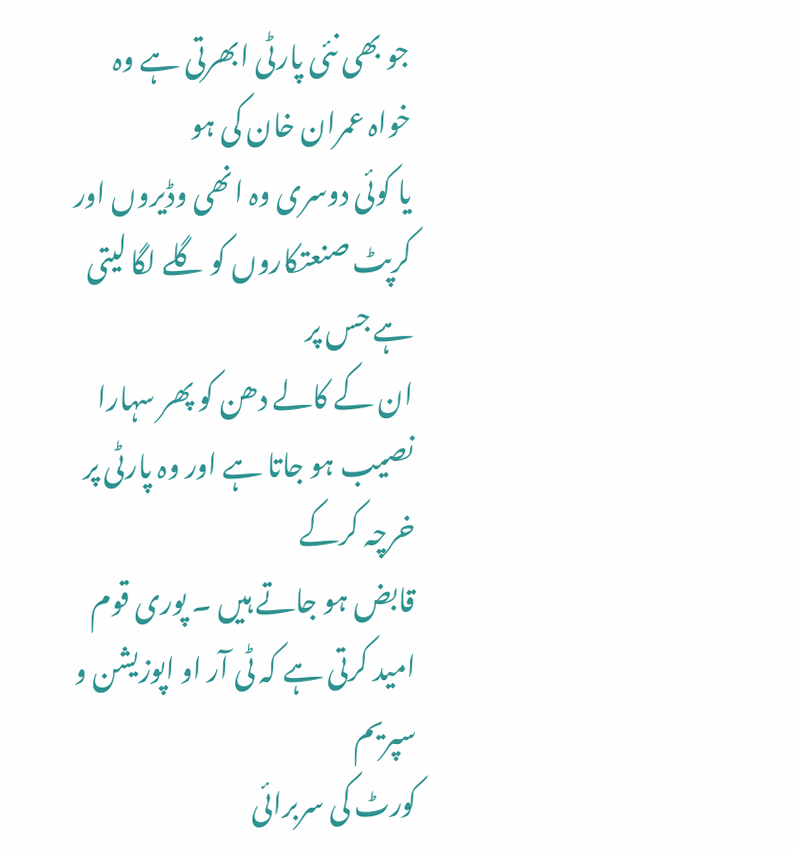جو بھی نئی پارٹی ابھرتی ہے وہ خواہ عمران خان کی ہو
یا کوئی دوسری وہ انھی وڈیروں اور کرپٹ صنعتکاروں کو گلے لگا لیتی ہے جس پر
ان کے کالے دھن کو پھر سہارا نصیب ہو جاتا ہے اور وہ پارٹی پر خرچہ کرکے
قابض ہو جاتے ہیں ۔ پوری قوم امید کرتی ہے کہ ٹی آر او اپوزیشن و سپریم
کورٹ کی سربرائی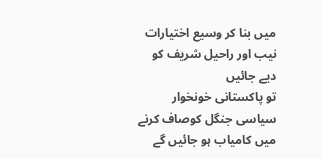میں بنا کر وسیع اختیارات نیب اور راحیل شریف کو دیے جائیں
تو پاکستانی خونخوار سیاسی جنگل کوصاف کرنے میں کامیاب ہو جائیں گے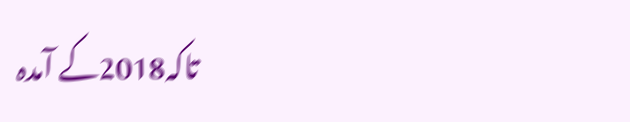تاکہ2018کے آمدہ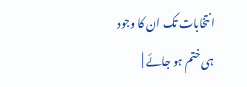انتخابات تک ان کا وجود ہی ختم ہو جائے |